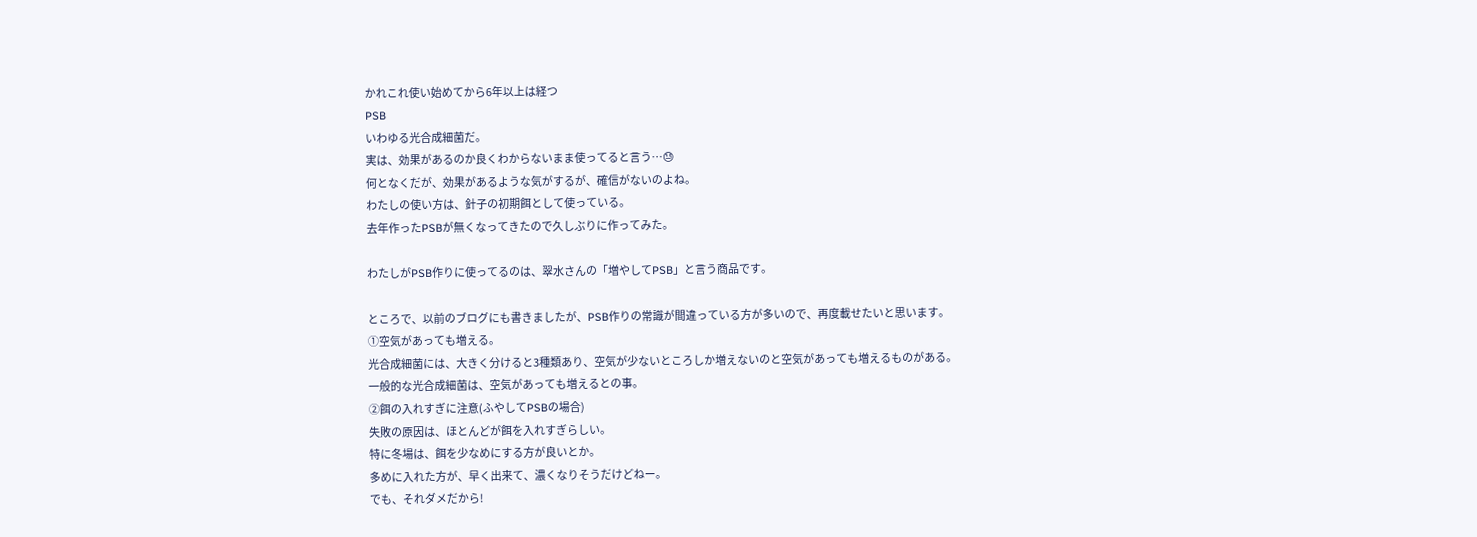かれこれ使い始めてから6年以上は経つ
PSB
いわゆる光合成細菌だ。
実は、効果があるのか良くわからないまま使ってると言う…😓
何となくだが、効果があるような気がするが、確信がないのよね。
わたしの使い方は、針子の初期餌として使っている。
去年作ったPSBが無くなってきたので久しぶりに作ってみた。

わたしがPSB作りに使ってるのは、翠水さんの「増やしてPSB」と言う商品です。

ところで、以前のブログにも書きましたが、PSB作りの常識が間違っている方が多いので、再度載せたいと思います。
①空気があっても増える。
光合成細菌には、大きく分けると3種類あり、空気が少ないところしか増えないのと空気があっても増えるものがある。
一般的な光合成細菌は、空気があっても増えるとの事。
②餌の入れすぎに注意(ふやしてPSBの場合)
失敗の原因は、ほとんどが餌を入れすぎらしい。
特に冬場は、餌を少なめにする方が良いとか。
多めに入れた方が、早く出来て、濃くなりそうだけどねー。
でも、それダメだから!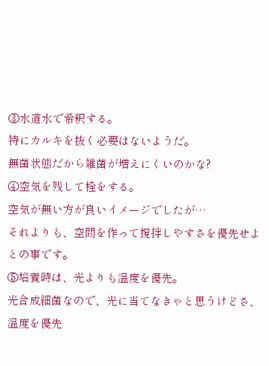③水道水で希釈する。
特にカルキを抜く必要はないようだ。
無菌状態だから雑菌が増えにくいのかな?
④空気を残して栓をする。
空気が無い方が良いイメージでしたが…
それよりも、空間を作って撹拌しやすさを優先せよとの事です。
⑤培養時は、光よりも温度を優先。
光合成細菌なので、光に当てなきゃと思うけどさ、温度を優先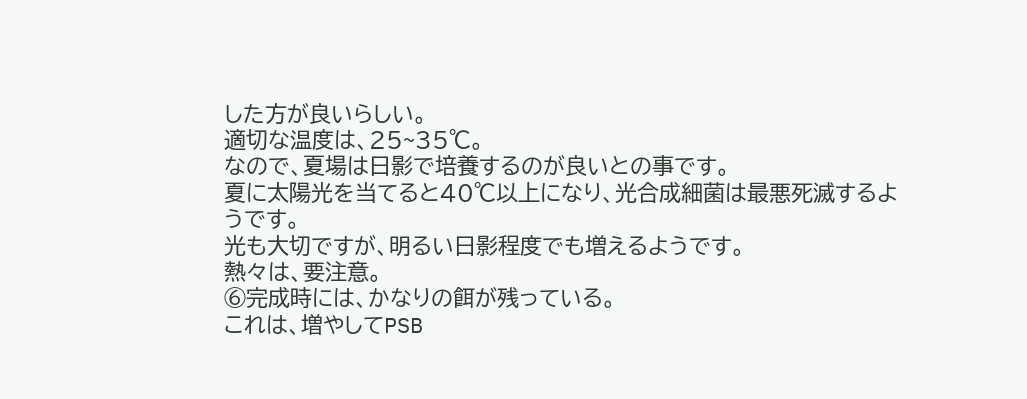した方が良いらしい。
適切な温度は、25~35℃。
なので、夏場は日影で培養するのが良いとの事です。
夏に太陽光を当てると40℃以上になり、光合成細菌は最悪死滅するようです。
光も大切ですが、明るい日影程度でも増えるようです。
熱々は、要注意。
⑥完成時には、かなりの餌が残っている。
これは、増やしてPSB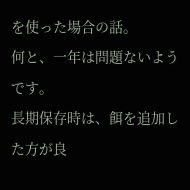を使った場合の話。
何と、一年は問題ないようです。
長期保存時は、餌を追加した方が良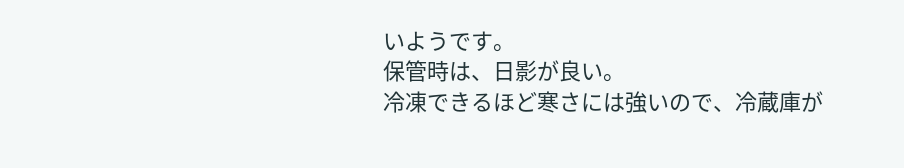いようです。
保管時は、日影が良い。
冷凍できるほど寒さには強いので、冷蔵庫が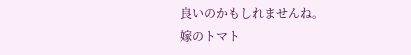良いのかもしれませんね。
嫁のトマト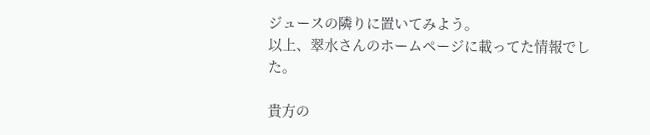ジュースの隣りに置いてみよう。
以上、翠水さんのホームページに載ってた情報でした。

貴方の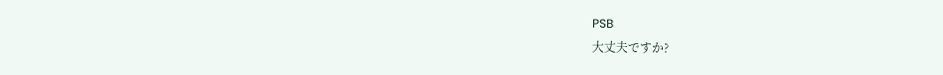PSB
大丈夫ですか?